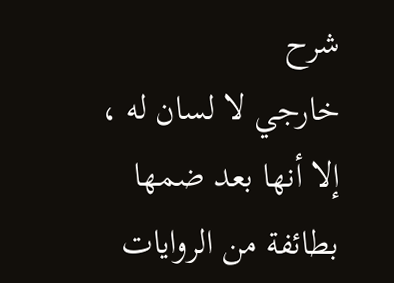شرح
خارجي لا لسان له ، إلا أنها بعد ضمها بطائفة من الروايات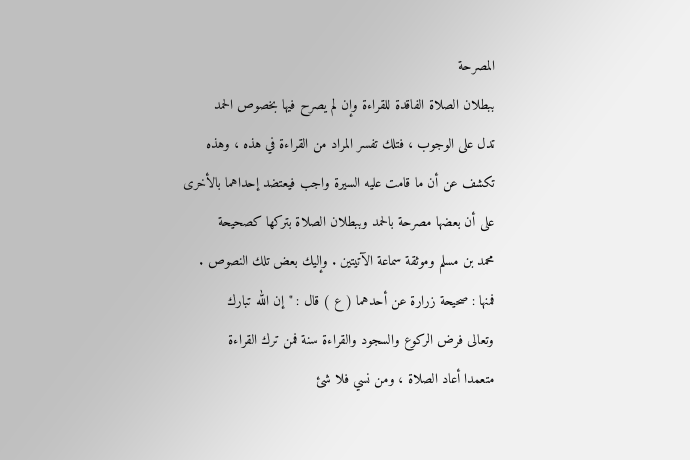المصرحة
ببطلان الصلاة الفاقدة للقراءة وإن لم يصرح فيها بخصوص الحمد
تدل على الوجوب ، فتلك تفسر المراد من القراءة في هذه ، وهذه
تكشف عن أن ما قامت عليه السيرة واجب فيعتضد إحداهما بالأخرى
على أن بعضها مصرحة بالحمد وببطلان الصلاة بتركها كصحيحة
محمد بن مسلم وموثقة سماعة الآتيتين . وإليك بعض تلك النصوص .
فمنها : صحيحة زرارة عن أحدهما ( ع ) قال : " إن الله تبارك
وتعالى فرض الركوع والسجود والقراءة سنة فمن ترك القراءة
متعمدا أعاد الصلاة ، ومن نسي فلا شئ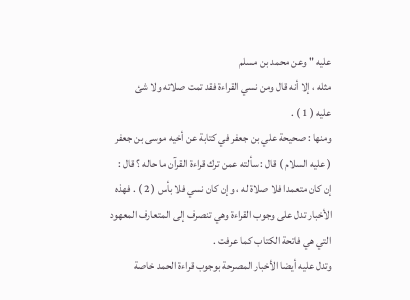عليه " وعن محمد بن مسلم
مثله ، إلا أنه قال ومن نسي القراءة فقد تمت صلاته ولا شئ
عليه ( 1 ) .
ومنها : صحيحة علي بن جعفر في كتابة عن أخيه موسى بن جعفر
( عليه السلام ) قال : سألته عمن ترك قراءة القرآن ما حاله ؟ قال :
إن كان متعمدا فلا صلاة له ، وإن كان نسي فلا بأس ( 2 ) . فهذه
الأخبار تدل على وجوب القراءة وهي تنصرف إلى المتعارف المعهود
التي هي فاتحة الكتاب كما عرفت .
وتدل عليه أيضا الأخبار المصرحة بوجوب قراءة الحمد خاصة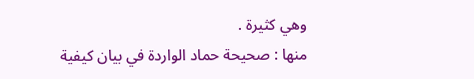وهي كثيرة .
منها : صحيحة حماد الواردة في بيان كيفية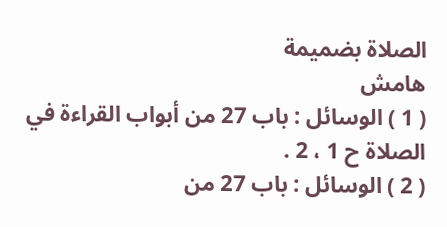الصلاة بضميمة
هامش
( 1 ) الوسائل : باب 27 من أبواب القراءة في الصلاة ح 1 ، 2 .
( 2 ) الوسائل : باب 27 من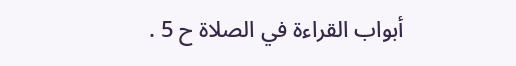أبواب القراءة في الصلاة ح 5 .